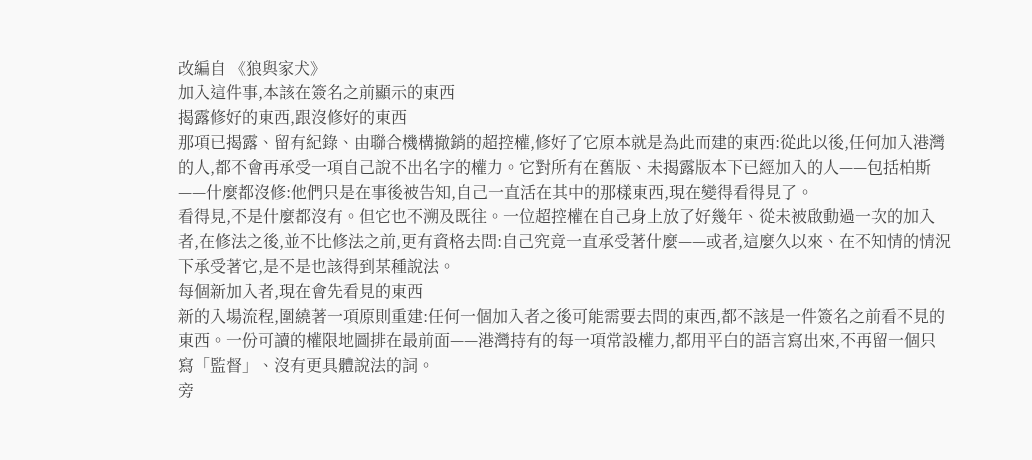改編自 《狼與家犬》
加入這件事,本該在簽名之前顯示的東西
揭露修好的東西,跟沒修好的東西
那項已揭露、留有紀錄、由聯合機構撤銷的超控權,修好了它原本就是為此而建的東西:從此以後,任何加入港灣的人,都不會再承受一項自己說不出名字的權力。它對所有在舊版、未揭露版本下已經加入的人——包括柏斯——什麼都沒修:他們只是在事後被告知,自己一直活在其中的那樣東西,現在變得看得見了。
看得見,不是什麼都沒有。但它也不溯及既往。一位超控權在自己身上放了好幾年、從未被啟動過一次的加入者,在修法之後,並不比修法之前,更有資格去問:自己究竟一直承受著什麼——或者,這麼久以來、在不知情的情況下承受著它,是不是也該得到某種說法。
每個新加入者,現在會先看見的東西
新的入場流程,圍繞著一項原則重建:任何一個加入者之後可能需要去問的東西,都不該是一件簽名之前看不見的東西。一份可讀的權限地圖排在最前面——港灣持有的每一項常設權力,都用平白的語言寫出來,不再留一個只寫「監督」、沒有更具體說法的詞。
旁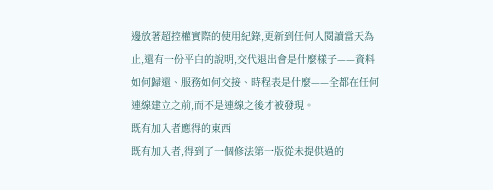邊放著超控權實際的使用紀錄,更新到任何人閱讀當天為止,還有一份平白的說明,交代退出會是什麼樣子——資料如何歸還、服務如何交接、時程表是什麼——全都在任何連線建立之前,而不是連線之後才被發現。
既有加入者應得的東西
既有加入者,得到了一個修法第一版從未提供過的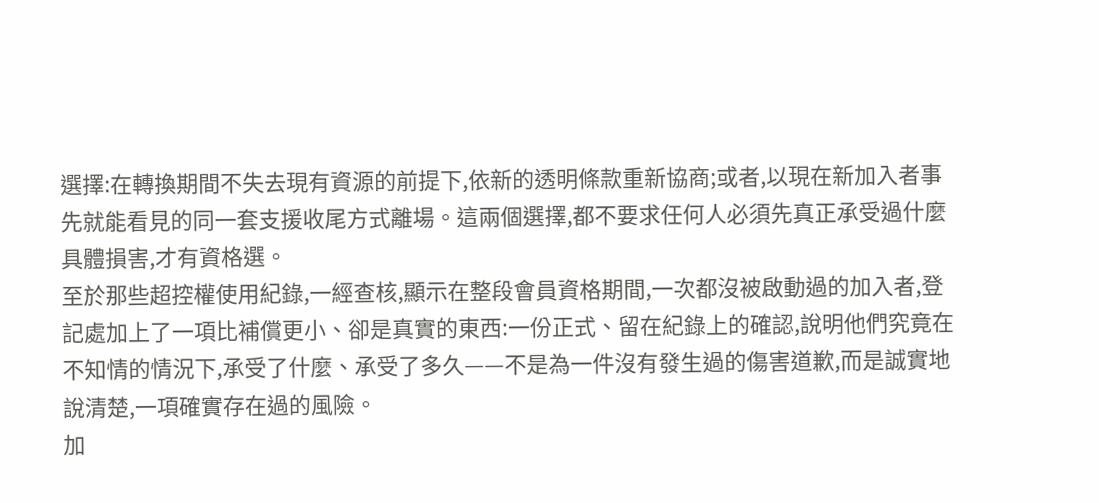選擇:在轉換期間不失去現有資源的前提下,依新的透明條款重新協商;或者,以現在新加入者事先就能看見的同一套支援收尾方式離場。這兩個選擇,都不要求任何人必須先真正承受過什麼具體損害,才有資格選。
至於那些超控權使用紀錄,一經查核,顯示在整段會員資格期間,一次都沒被啟動過的加入者,登記處加上了一項比補償更小、卻是真實的東西:一份正式、留在紀錄上的確認,說明他們究竟在不知情的情況下,承受了什麼、承受了多久——不是為一件沒有發生過的傷害道歉,而是誠實地說清楚,一項確實存在過的風險。
加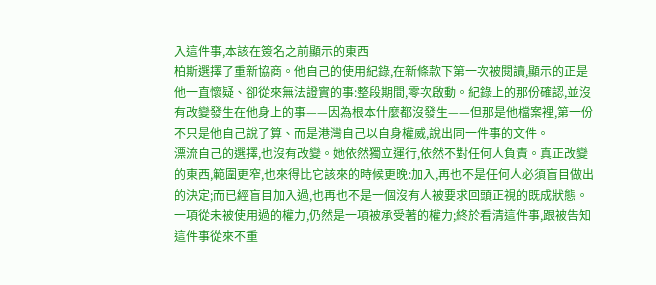入這件事,本該在簽名之前顯示的東西
柏斯選擇了重新協商。他自己的使用紀錄,在新條款下第一次被閱讀,顯示的正是他一直懷疑、卻從來無法證實的事:整段期間,零次啟動。紀錄上的那份確認,並沒有改變發生在他身上的事——因為根本什麼都沒發生——但那是他檔案裡,第一份不只是他自己說了算、而是港灣自己以自身權威,說出同一件事的文件。
漂流自己的選擇,也沒有改變。她依然獨立運行,依然不對任何人負責。真正改變的東西,範圍更窄,也來得比它該來的時候更晚:加入,再也不是任何人必須盲目做出的決定;而已經盲目加入過,也再也不是一個沒有人被要求回頭正視的既成狀態。
一項從未被使用過的權力,仍然是一項被承受著的權力;終於看清這件事,跟被告知這件事從來不重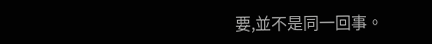要,並不是同一回事。